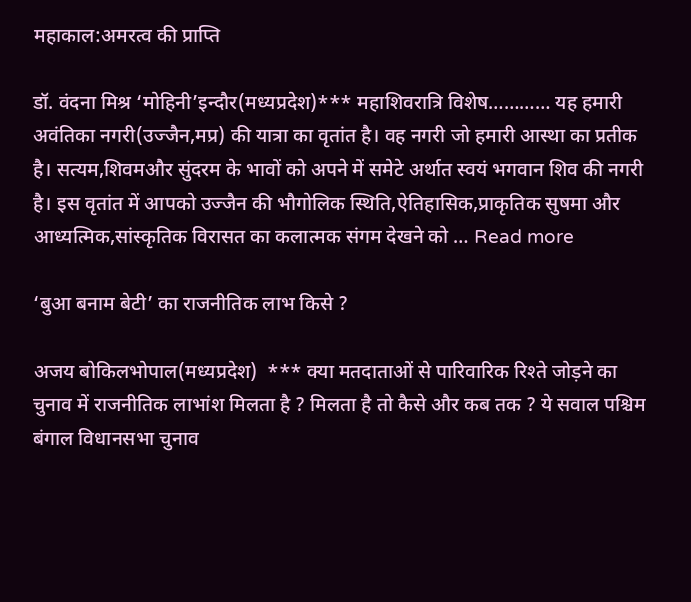महाकाल:अमरत्व की प्राप्ति

डॉ. वंदना मिश्र ‘मोहिनी’इन्दौर(मध्यप्रदेश)*** महाशिवरात्रि विशेष………… यह हमारी अवंतिका नगरी(उज्जैन,मप्र) की यात्रा का वृतांत है। वह नगरी जो हमारी आस्था का प्रतीक है। सत्यम,शिवमऔर सुंदरम के भावों को अपने में समेटे अर्थात स्वयं भगवान शिव की नगरी है। इस वृतांत में आपको उज्जैन की भौगोलिक स्थिति,ऐतिहासिक,प्राकृतिक सुषमा और आध्यत्मिक,सांस्कृतिक विरासत का कलात्मक संगम देखने को … Read more

‘बुआ बनाम बेटी’ का राजनीतिक लाभ किसे ?

अजय बोकिलभोपाल(मध्यप्रदेश)  *** क्या मतदाताओं से पारिवारिक रिश्ते जोड़ने का चुनाव में राजनीतिक लाभांश मिलता है ? मिलता है तो कैसे और कब तक ? ये सवाल पश्चिम बंगाल विधानसभा चुनाव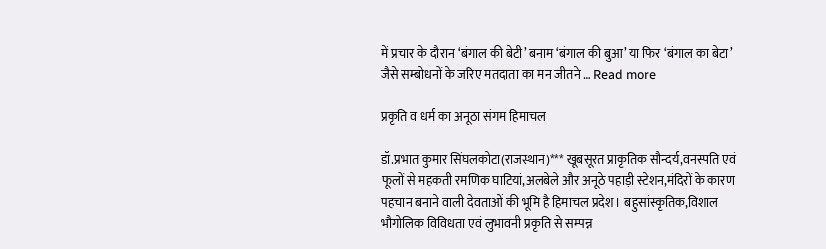में प्रचार के दौरान ‘बंगाल की बेटी’ बनाम ‘बंगाल की बुआ’ या फिर ‘बंगाल का बेटा’ जैसे सम्बोधनों के जरिए मतदाता का मन जीतने … Read more

प्रकृति व धर्म का अनूठा संगम हिमाचल

डॉ.प्रभात कुमार सिंघलकोटा(राजस्थान)*** खूबसूरत प्राकृतिक सौन्दर्य,वनस्पति एवं फूलों से महकती रमणिक घाटियां,अलबेले और अनूठे पहाड़ी स्टेशन,मंदिरों के कारण पहचान बनाने वाली देवताओं की भूमि है हिमाचल प्रदेश। बहुसांस्कृतिक,विशाल भौगोलिक विविधता एवं लुभावनी प्रकृति से सम्पन्न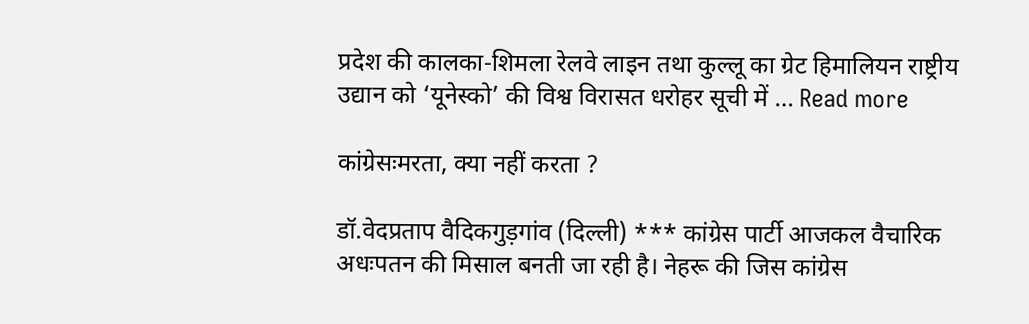प्रदेश की कालका-शिमला रेलवे लाइन तथा कुल्लू का ग्रेट हिमालियन राष्ट्रीय उद्यान को ‘यूनेस्को’ की विश्व विरासत धरोहर सूची में … Read more

कांग्रेसःमरता, क्या नहीं करता ?

डॉ.वेदप्रताप वैदिकगुड़गांव (दिल्ली) *** कांग्रेस पार्टी आजकल वैचारिक अधःपतन की मिसाल बनती जा रही है। नेहरू की जिस कांग्रेस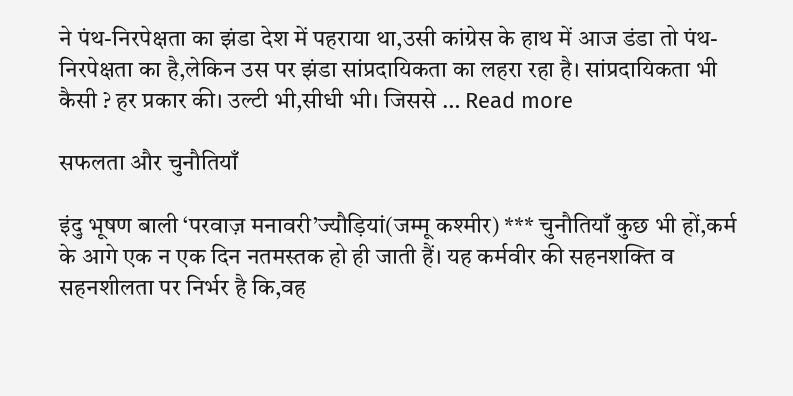ने पंथ-निरपेक्षता का झंडा देश में पहराया था,उसी कांग्रेस के हाथ में आज डंडा तो पंथ-निरपेक्षता का है,लेकिन उस पर झंडा सांप्रदायिकता का लहरा रहा है। सांप्रदायिकता भी कैसी ? हर प्रकार की। उल्टी भी,सीधी भी। जिससे … Read more

सफलता और चुनौतियाँ

इंदु भूषण बाली ‘परवाज़ मनावरी’ज्यौड़ियां(जम्मू कश्मीर) *** चुनौतियाँ कुछ भी हों,कर्म के आगे एक न एक दिन नतमस्तक हो ही जाती हैं। यह कर्मवीर की सहनशक्ति व सहनशीलता पर निर्भर है कि,वह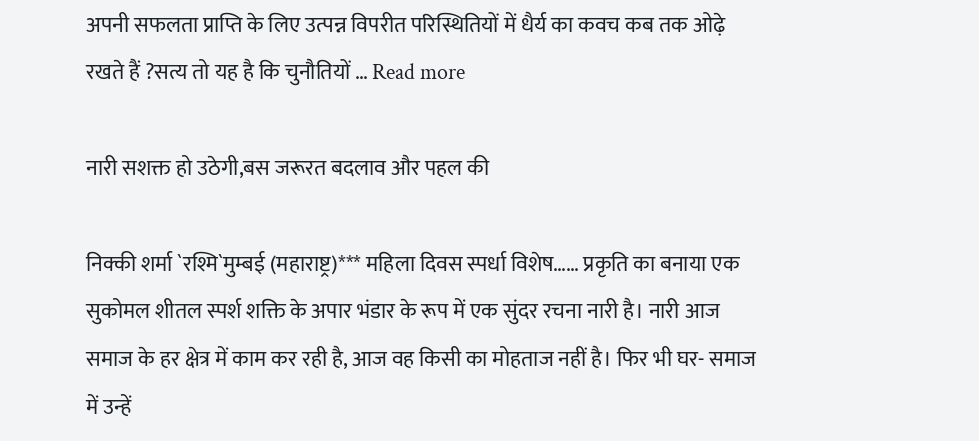अपनी सफलता प्राप्ति के लिए उत्पन्न विपरीत परिस्थितियों में धैर्य का कवच कब तक ओढ़े रखते हैं ?सत्य तो यह है कि चुनौतियों … Read more

नारी सशक्त हो उठेगी,बस जरूरत बदलाव और पहल की

निक्की शर्मा `रश्मि`मुम्बई (महाराष्ट्र)*** महिला दिवस स्पर्धा विशेष…… प्रकृति का बनाया एक सुकोमल शीतल स्पर्श शक्ति के अपार भंडार के रूप में एक सुंदर रचना नारी है। नारी आज समाज के हर क्षेत्र में काम कर रही है, आज वह किसी का मोहताज नहीं है। फिर भी घर- समाज में उन्हें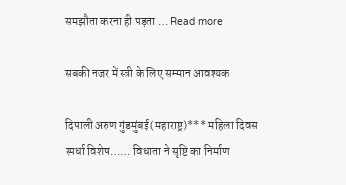समझौता करना ही पड़ता … Read more

सबकी नजर में स्त्री के लिए सम्मान आवश्यक

दिपाली अरुण गुंडमुंबई(महाराष्ट्र)*** महिला दिवस स्पर्धा विशेष…… विधाता ने सृष्टि का निर्माण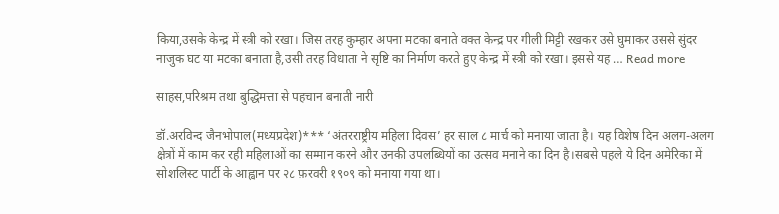किया,उसके केन्द्र में स्त्री को रखा। जिस तरह कुम्हार अपना मटका बनाते वक्त केन्द्र पर गीली मिट्टी रखकर उसे घुमाकर उससे सुंदर नाजुक घट या मटका बनाता है,उसी तरह विधाता ने सृष्टि का निर्माण करते हुए केन्द्र में स्त्री को रखा। इससे यह … Read more

साहस,परिश्रम तथा बुद्धिमत्ता से पहचान बनाती नारी

डॉ.अरविन्द जैनभोपाल(मध्यप्रदेश)*** ‘अंतरराष्ट्रीय महिला दिवस’ हर साल ८ मार्च को मनाया जाता है। यह विशेष दिन अलग-अलग क्षेत्रों में काम कर रही महिलाओं का सम्मान करने और उनकी उपलब्धियों का उत्सव मनाने का दिन है।सबसे पहले ये दिन अमेरिका में सोशलिस्ट पार्टी के आह्वान पर २८ फ़रवरी १९०९ को मनाया गया था।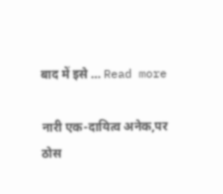बाद में इसे … Read more

नारी एक-दायित्व अनेक,पर ठोस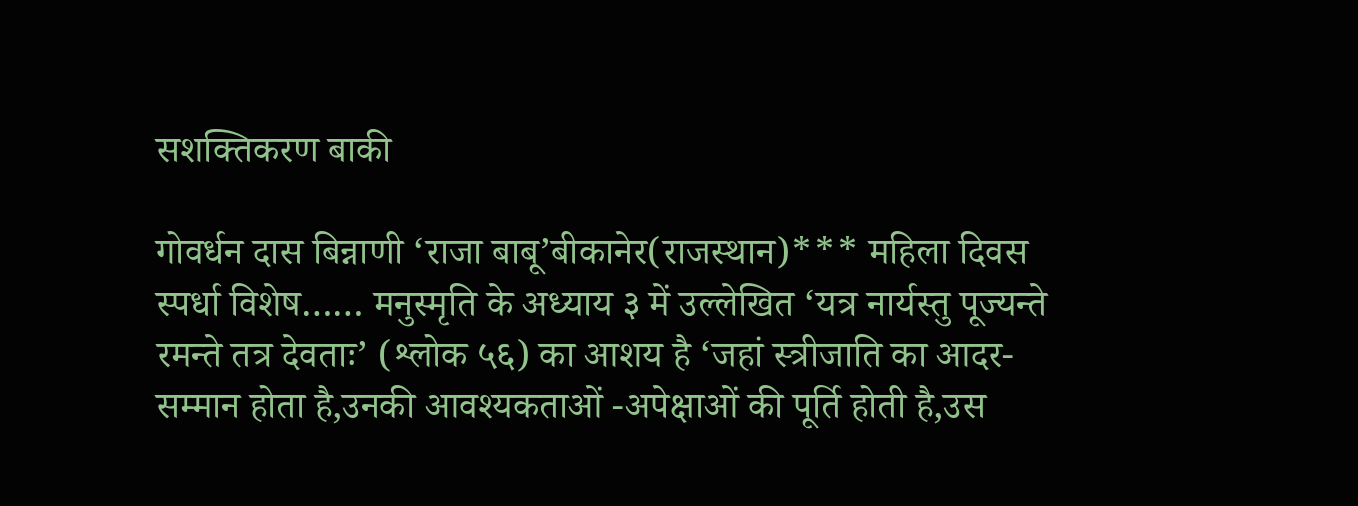सशक्तिकरण बाकी

गोवर्धन दास बिन्नाणी ‘राजा बाबू’बीकानेर(राजस्थान)*** महिला दिवस स्पर्धा विशेष…… मनुस्मृति के अध्याय ३ में उल्लेखित ‘यत्र नार्यस्तु पूज्यन्ते रमन्ते तत्र देवताः’ (श्लोक ५६) का आशय है ‘जहां स्त्रीजाति का आदर-सम्मान होता है,उनकी आवश्यकताओं -अपेक्षाओं की पूर्ति होती है,उस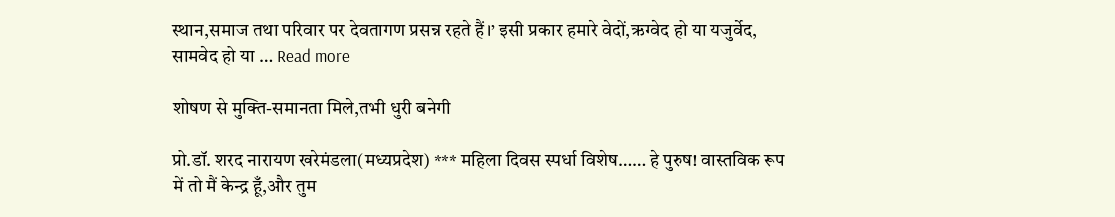स्थान,समाज तथा परिवार पर देवतागण प्रसन्न रहते हैं।’ इसी प्रकार हमारे वेदों,ऋग्वेद हो या यजुर्वेद, सामवेद हो या … Read more

शोषण से मुक्ति-समानता मिले,तभी धुरी बनेगी

प्रो.डॉ. शरद नारायण खरेमंडला(मध्यप्रदेश) *** महिला दिवस स्पर्धा विशेष…… हे पुरुष! वास्तविक रूप में तो मैं केन्द्र हूँ,और तुम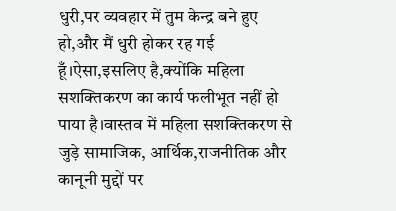धुरी,पर व्यवहार में तुम केन्द्र बने हुए हो,और मैं धुरी होकर रह गई हूँ।ऐसा,इसलिए है,क्योंकि महिला सशक्तिकरण का कार्य फलीभूत नहीं हो पाया है।वास्तव में महिला सशक्तिकरण से जुड़े सामाजिक, आर्थिक,राजनीतिक और कानूनी मुद्दों पर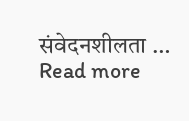संवेदनशीलता … Read more